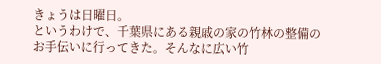きょうは日曜日。
というわけで、千葉県にある親戚の家の竹林の整備のお手伝いに行ってきた。そんなに広い竹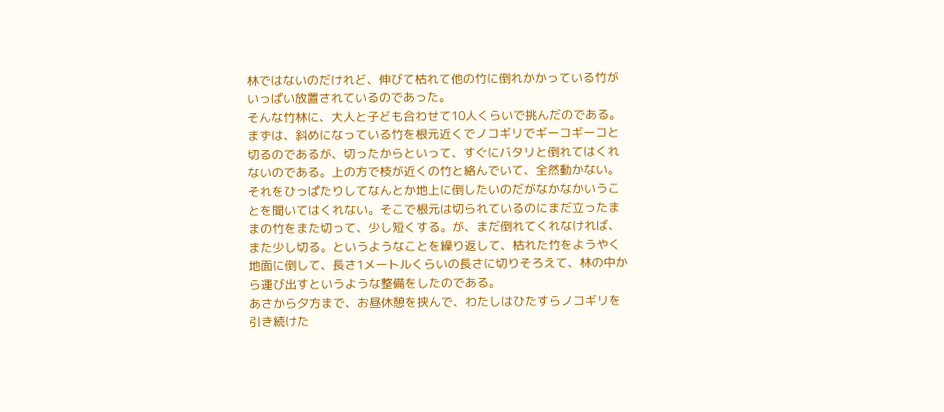林ではないのだけれど、伸びて枯れて他の竹に倒れかかっている竹がいっぱい放置されているのであった。
そんな竹林に、大人と子ども合わせて10人くらいで挑んだのである。
まずは、斜めになっている竹を根元近くでノコギリでギーコギーコと切るのであるが、切ったからといって、すぐにバタリと倒れてはくれないのである。上の方で枝が近くの竹と絡んでいて、全然動かない。それをひっぱたりしてなんとか地上に倒したいのだがなかなかいうことを聞いてはくれない。そこで根元は切られているのにまだ立ったままの竹をまた切って、少し短くする。が、まだ倒れてくれなければ、また少し切る。というようなことを繰り返して、枯れた竹をようやく地面に倒して、長さ1メートルくらいの長さに切りそろえて、林の中から運び出すというような整備をしたのである。
あさから夕方まで、お昼休憩を挟んで、わたしはひたすらノコギリを引き続けた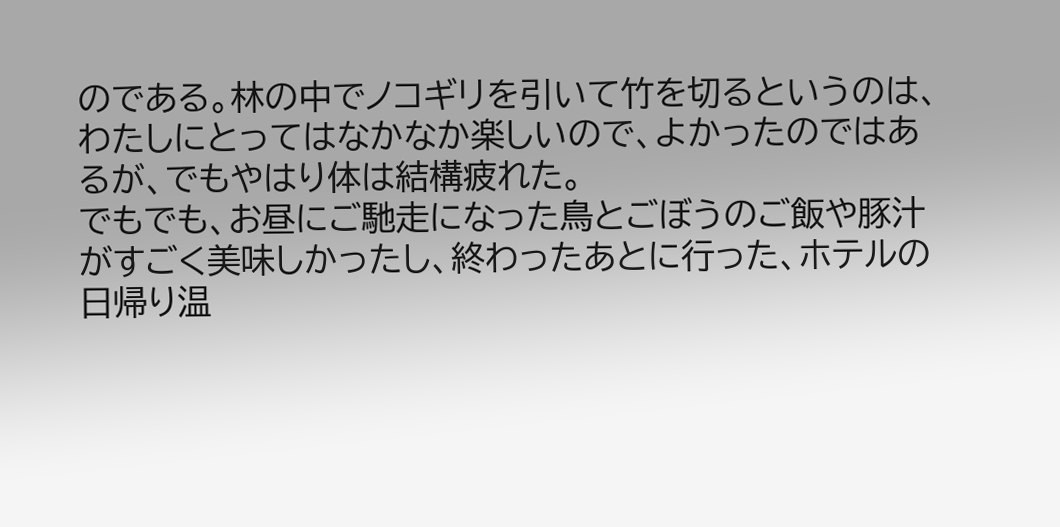のである。林の中でノコギリを引いて竹を切るというのは、わたしにとってはなかなか楽しいので、よかったのではあるが、でもやはり体は結構疲れた。
でもでも、お昼にご馳走になった鳥とごぼうのご飯や豚汁がすごく美味しかったし、終わったあとに行った、ホテルの日帰り温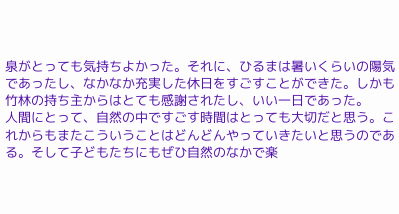泉がとっても気持ちよかった。それに、ひるまは暑いくらいの陽気であったし、なかなか充実した休日をすごすことができた。しかも竹林の持ち主からはとても感謝されたし、いい一日であった。
人間にとって、自然の中ですごす時間はとっても大切だと思う。これからもまたこういうことはどんどんやっていきたいと思うのである。そして子どもたちにもぜひ自然のなかで楽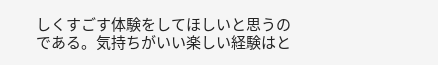しくすごす体験をしてほしいと思うのである。気持ちがいい楽しい経験はと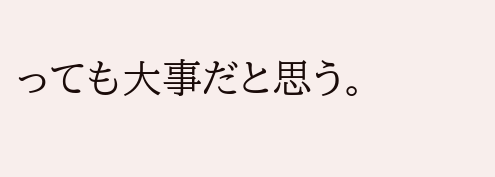っても大事だと思う。